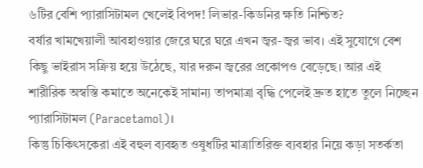৬টির বেশি প্যারাসিটামল খেলেই বিপদ! লিভার-কিডনির ক্ষতি নিশ্চিত?
বর্ষার খামখেয়ালী আবহাওয়ার জেরে ঘরে ঘরে এখন জ্বর-জ্বর ভাব। এই সুযোগে বেশ কিছু ভাইরাস সক্রিয় হয়ে উঠেছে, যার দরুন জ্বরের প্রকোপও বেড়েছে। আর এই শারীরিক অস্বস্তি কমাতে অনেকেই সামান্য তাপমাত্রা বৃদ্ধি পেলেই দ্রুত হাতে তুলে নিচ্ছেন প্যারাসিটামল (Paracetamol)।
কিন্তু চিকিৎসকেরা এই বহুল ব্যবহৃত ওষুধটির মাত্রাতিরিক্ত ব্যবহার নিয়ে কড়া সতর্কতা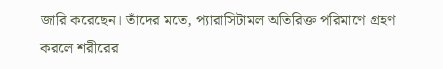জারি করেছেন। তাঁদের মতে, প্যারাসিটামল অতিরিক্ত পরিমাণে গ্রহণ করলে শরীরের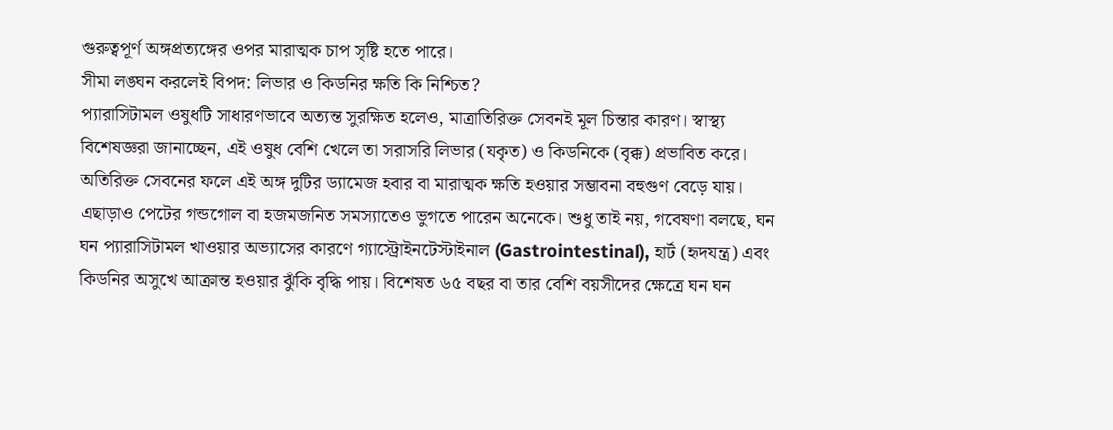গুরুত্বপূর্ণ অঙ্গপ্রত্যঙ্গের ওপর মারাত্মক চাপ সৃষ্টি হতে পারে।
সীমা লঙ্ঘন করলেই বিপদ: লিভার ও কিডনির ক্ষতি কি নিশ্চিত?
প্যারাসিটামল ওষুধটি সাধারণভাবে অত্যন্ত সুরক্ষিত হলেও, মাত্রাতিরিক্ত সেবনই মূল চিন্তার কারণ। স্বাস্থ্য বিশেষজ্ঞরা জানাচ্ছেন, এই ওষুধ বেশি খেলে তা সরাসরি লিভার (যকৃত) ও কিডনিকে (বৃক্ক) প্রভাবিত করে। অতিরিক্ত সেবনের ফলে এই অঙ্গ দুটির ড্যামেজ হবার বা মারাত্মক ক্ষতি হওয়ার সম্ভাবনা বহুগুণ বেড়ে যায়।
এছাড়াও পেটের গন্ডগোল বা হজমজনিত সমস্যাতেও ভুগতে পারেন অনেকে। শুধু তাই নয়, গবেষণা বলছে, ঘন ঘন প্যারাসিটামল খাওয়ার অভ্যাসের কারণে গ্যাস্ট্রোইনটেস্টাইনাল (Gastrointestinal), হার্ট (হৃদযন্ত্র) এবং কিডনির অসুখে আক্রান্ত হওয়ার ঝুঁকি বৃদ্ধি পায়। বিশেষত ৬৫ বছর বা তার বেশি বয়সীদের ক্ষেত্রে ঘন ঘন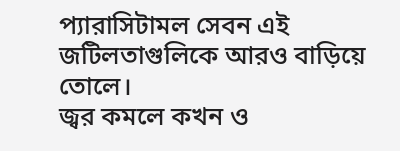প্যারাসিটামল সেবন এই জটিলতাগুলিকে আরও বাড়িয়ে তোলে।
জ্বর কমলে কখন ও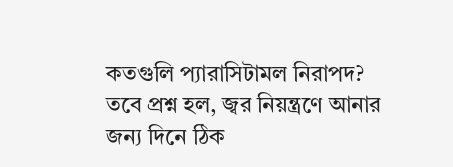কতগুলি প্যারাসিটামল নিরাপদ?
তবে প্রশ্ন হল, জ্বর নিয়ন্ত্রণে আনার জন্য দিনে ঠিক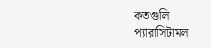কতগুলি প্যারাসিটামল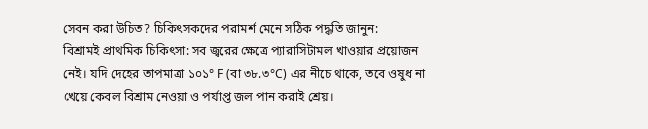সেবন করা উচিত? চিকিৎসকদের পরামর্শ মেনে সঠিক পদ্ধতি জানুন:
বিশ্রামই প্রাথমিক চিকিৎসা: সব জ্বরের ক্ষেত্রে প্যারাসিটামল খাওয়ার প্রয়োজন নেই। যদি দেহের তাপমাত্রা ১০১° F (বা ৩৮.৩°C) এর নীচে থাকে, তবে ওষুধ না খেয়ে কেবল বিশ্রাম নেওয়া ও পর্যাপ্ত জল পান করাই শ্রেয়।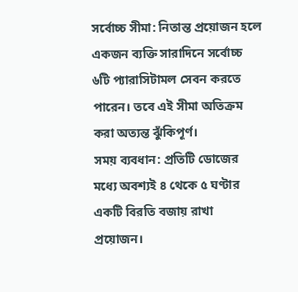সর্বোচ্চ সীমা: নিতান্ত প্রয়োজন হলে একজন ব্যক্তি সারাদিনে সর্বোচ্চ ৬টি প্যারাসিটামল সেবন করতে পারেন। তবে এই সীমা অতিক্রম করা অত্যন্ত ঝুঁকিপূর্ণ।
সময় ব্যবধান: প্রতিটি ডোজের মধ্যে অবশ্যই ৪ থেকে ৫ ঘণ্টার একটি বিরতি বজায় রাখা প্রয়োজন।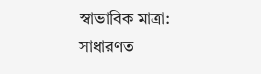স্বাভাবিক মাত্রা: সাধারণত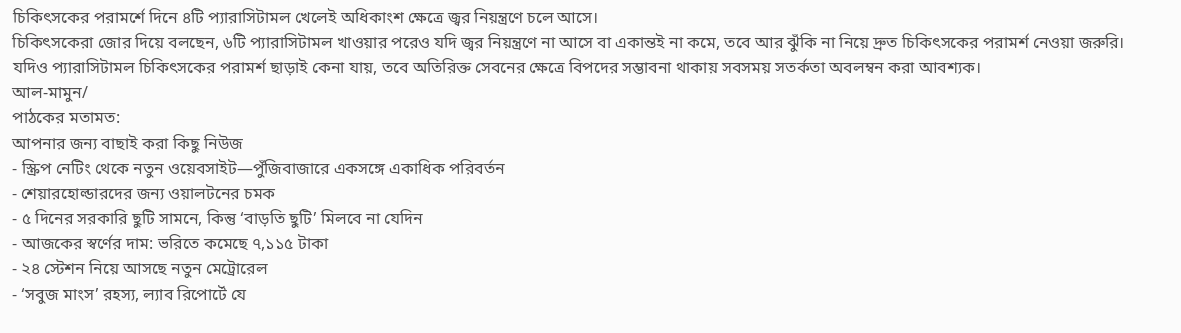চিকিৎসকের পরামর্শে দিনে ৪টি প্যারাসিটামল খেলেই অধিকাংশ ক্ষেত্রে জ্বর নিয়ন্ত্রণে চলে আসে।
চিকিৎসকেরা জোর দিয়ে বলছেন, ৬টি প্যারাসিটামল খাওয়ার পরেও যদি জ্বর নিয়ন্ত্রণে না আসে বা একান্তই না কমে, তবে আর ঝুঁকি না নিয়ে দ্রুত চিকিৎসকের পরামর্শ নেওয়া জরুরি। যদিও প্যারাসিটামল চিকিৎসকের পরামর্শ ছাড়াই কেনা যায়, তবে অতিরিক্ত সেবনের ক্ষেত্রে বিপদের সম্ভাবনা থাকায় সবসময় সতর্কতা অবলম্বন করা আবশ্যক।
আল-মামুন/
পাঠকের মতামত:
আপনার জন্য বাছাই করা কিছু নিউজ
- স্ক্রিপ নেটিং থেকে নতুন ওয়েবসাইট—পুঁজিবাজারে একসঙ্গে একাধিক পরিবর্তন
- শেয়ারহোল্ডারদের জন্য ওয়ালটনের চমক
- ৫ দিনের সরকারি ছুটি সামনে, কিন্তু ‘বাড়তি ছুটি’ মিলবে না যেদিন
- আজকের স্বর্ণের দাম: ভরিতে কমেছে ৭,১১৫ টাকা
- ২৪ স্টেশন নিয়ে আসছে নতুন মেট্রোরেল
- ‘সবুজ মাংস’ রহস্য, ল্যাব রিপোর্টে যে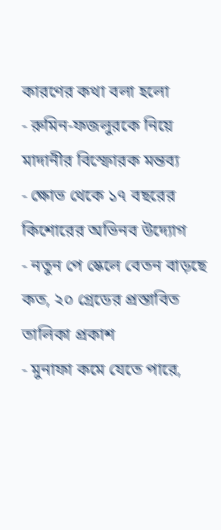কারণের কথা বলা হলো
- রুমিন-ফজলুরকে নিয়ে মাদানীর বিস্ফোরক মন্তব্য
- ক্ষোভ থেকে ১৭ বছরের কিশোরের অভিনব উদ্যোগ
- নতুন পে স্কেলে বেতন বাড়ছে কত, ২০ গ্রেডের প্রস্তাবিত তালিকা প্রকাশ
- মুনাফা কমে যেতে পারে,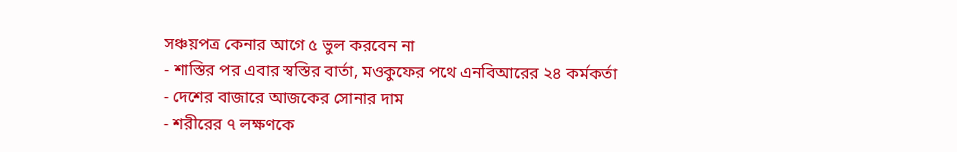সঞ্চয়পত্র কেনার আগে ৫ ভুল করবেন না
- শাস্তির পর এবার স্বস্তির বার্তা, মওকুফের পথে এনবিআরের ২৪ কর্মকর্তা
- দেশের বাজারে আজকের সোনার দাম
- শরীরের ৭ লক্ষণকে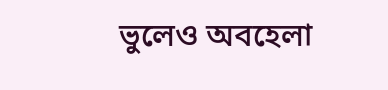ভুলেও অবহেলা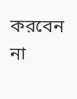করবেন না